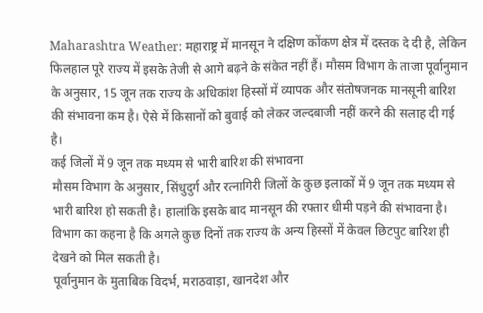Maharashtra Weather: महाराष्ट्र में मानसून ने दक्षिण कोंकण क्षेत्र में दस्तक दे दी है, लेकिन फिलहाल पूरे राज्य में इसके तेजी से आगे बढ़ने के संकेत नहीं हैं। मौसम विभाग के ताजा पूर्वानुमान के अनुसार, 15 जून तक राज्य के अधिकांश हिस्सों में व्यापक और संतोषजनक मानसूनी बारिश की संभावना कम है। ऐसे में किसानों को बुवाई को लेकर जल्दबाजी नहीं करने की सलाह दी गई है।
कई जिलों में 9 जून तक मध्यम से भारी बारिश की संभावना
मौसम विभाग के अनुसार, सिंधुदुर्ग और रत्नागिरी जिलों के कुछ इलाकों में 9 जून तक मध्यम से भारी बारिश हो सकती है। हालांकि इसके बाद मानसून की रफ्तार धीमी पड़ने की संभावना है। विभाग का कहना है कि अगले कुछ दिनों तक राज्य के अन्य हिस्सों में केवल छिटपुट बारिश ही देखने को मिल सकती है।
पूर्वानुमान के मुताबिक विदर्भ, मराठवाड़ा, खानदेश और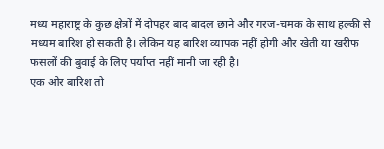मध्य महाराष्ट्र के कुछ क्षेत्रों में दोपहर बाद बादल छाने और गरज-चमक के साथ हल्की से मध्यम बारिश हो सकती है। लेकिन यह बारिश व्यापक नहीं होगी और खेती या खरीफ फसलों की बुवाई के लिए पर्याप्त नहीं मानी जा रही है।
एक ओर बारिश तो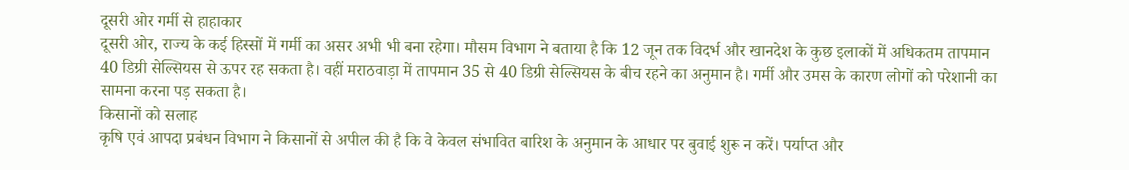दूसरी ओर गर्मी से हाहाकार
दूसरी ओर, राज्य के कई हिस्सों में गर्मी का असर अभी भी बना रहेगा। मौसम विभाग ने बताया है कि 12 जून तक विदर्भ और खानदेश के कुछ इलाकों में अधिकतम तापमान 40 डिग्री सेल्सियस से ऊपर रह सकता है। वहीं मराठवाड़ा में तापमान 35 से 40 डिग्री सेल्सियस के बीच रहने का अनुमान है। गर्मी और उमस के कारण लोगों को परेशानी का सामना करना पड़ सकता है।
किसानों को सलाह
कृषि एवं आपदा प्रबंधन विभाग ने किसानों से अपील की है कि वे केवल संभावित बारिश के अनुमान के आधार पर बुवाई शुरू न करें। पर्याप्त और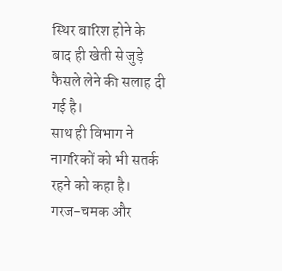स्थिर बारिश होने के बाद ही खेती से जुड़े फैसले लेने की सलाह दी गई है।
साथ ही विभाग ने नागरिकों को भी सतर्क रहने को कहा है। गरज-चमक और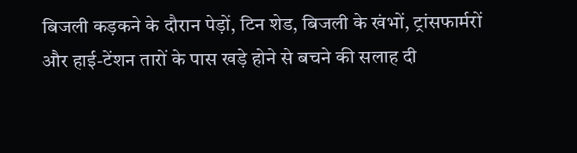बिजली कड़कने के दौरान पेड़ों, टिन शेड, बिजली के खंभों, ट्रांसफार्मरों और हाई-टेंशन तारों के पास खड़े होने से बचने की सलाह दी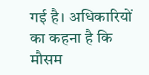गई है। अधिकारियों का कहना है कि मौसम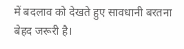में बदलाव को देखते हुए सावधानी बरतना बेहद जरूरी है।